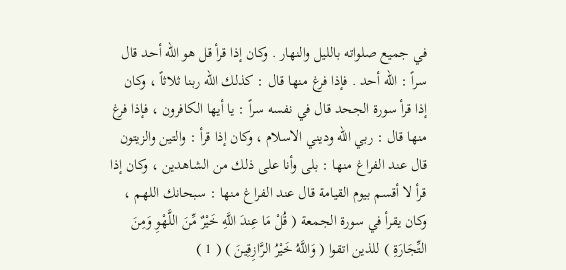في جميع صلواته بالليل والنهار . وكان إذا قرأ قل هو الله أحد قال سراً : الله أحد . فإذا فرغ منها قال : كذلك الله ربنا ثلاثاً ، وكان إذا قرأ سورة الجحد قال في نفسه سراً : يا أيها الكافرون ، فإذا فرغ منها قال : ربي الله وديني الاسلام ، وكان إذا قرأ : والتين والزيتون قال عند الفراغ منها : بلى وأنا على ذلك من الشاهدين ، وكان إذا قرأ لا أقسم بيوم القيامة قال عند الفراغ منها : سبحانك اللهم ، وكان يقرأ في سورة الجمعة ( قُلْ مَا عِندَ اللَّهِ خَيْرٌ مِّنَ اللَّهْوِ وَمِنَ التِّجَارَةِ ) للذين اتقوا ( وَاللَّهُ خَيْرُ الرَّازِقِينَ ) ( 1 )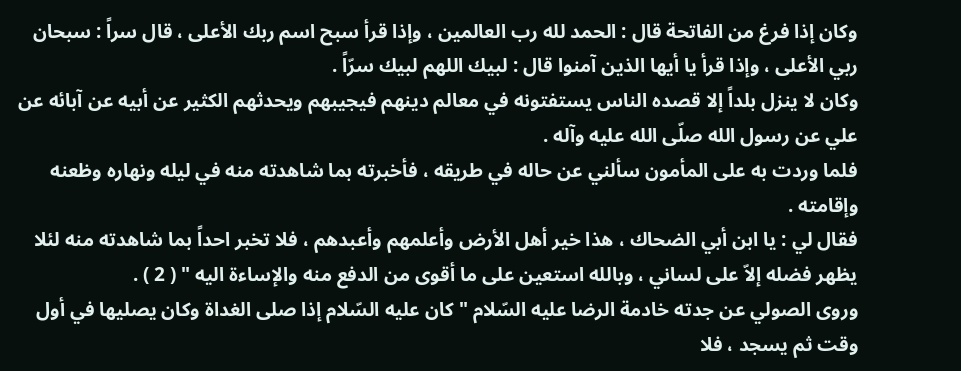وكان إذا فرغ من الفاتحة قال : الحمد لله رب العالمين ، وإذا قرأ سبح اسم ربك الأعلى ، قال سراً : سبحان ربي الأعلى ، وإذا قرأ يا أيها الذين آمنوا قال : لبيك اللهم لبيك سرّاً .
وكان لا ينزل بلداً إلا قصده الناس يستفتونه في معالم دينهم فيجيبهم ويحدثهم الكثير عن أبيه عن آبائه عن علي عن رسول الله صلّى الله عليه وآله .
فلما وردت به على المأمون سألني عن حاله في طريقه ، فأخبرته بما شاهدته منه في ليله ونهاره وظعنه وإقامته .
فقال لي : يا ابن أبي الضحاك ، هذا خير أهل الأرض وأعلمهم وأعبدهم ، فلا تخبر احداً بما شاهدته منه لئلا يظهر فضله إلاّ على لساني ، وبالله استعين على ما أقوى من الدفع منه والإساءة اليه " ( 2 ) .
وروى الصولي عن جدته خادمة الرضا عليه السّلام " كان عليه السّلام إذا صلى الغداة وكان يصليها في أول وقت ثم يسجد ، فلا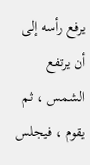يرفع رأسه إلى أن يرتفع الشمس ، ثم يقوم ، فيجلس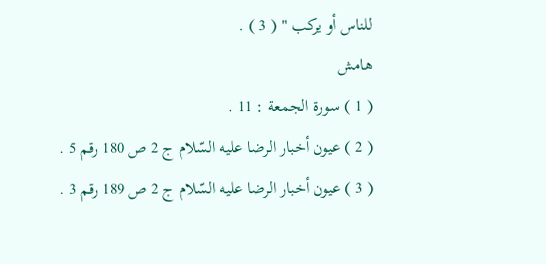للناس أو يركب " ( 3 ) .
هامش
( 1 ) سورة الجمعة : 11 .
( 2 ) عيون أخبار الرضا عليه السّلام ج 2 ص 180 رقم 5 .
( 3 ) عيون أخبار الرضا عليه السّلام ج 2 ص 189 رقم 3 .